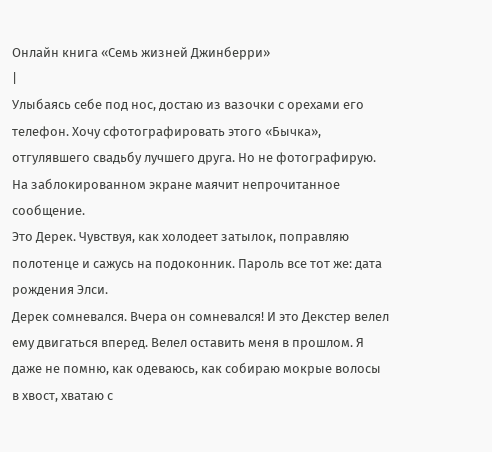Онлайн книга «Семь жизней Джинберри»
|
Улыбаясь себе под нос, достаю из вазочки с орехами его телефон. Хочу сфотографировать этого «Бычка», отгулявшего свадьбу лучшего друга. Но не фотографирую. На заблокированном экране маячит непрочитанное сообщение.
Это Дерек. Чувствуя, как холодеет затылок, поправляю полотенце и сажусь на подоконник. Пароль все тот же: дата рождения Элси.
Дерек сомневался. Вчера он сомневался! И это Декстер велел ему двигаться вперед. Велел оставить меня в прошлом. Я даже не помню, как одеваюсь, как собираю мокрые волосы в хвост, хватаю с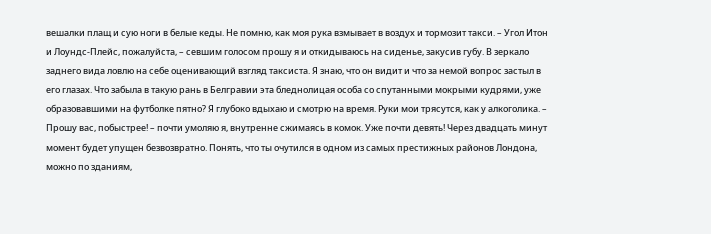вешалки плащ и сую ноги в белые кеды. Не помню, как моя рука взмывает в воздух и тормозит такси. – Угол Итон и Лоундс-Плейс, пожалуйста, – севшим голосом прошу я и откидываюсь на сиденье, закусив губу. В зеркало заднего вида ловлю на себе оценивающий взгляд таксиста. Я знаю, что он видит и что за немой вопрос застыл в его глазах. Что забыла в такую рань в Белгравии эта бледнолицая особа со спутанными мокрыми кудрями, уже образовавшими на футболке пятно? Я глубоко вдыхаю и смотрю на время. Руки мои трясутся, как у алкоголика. – Прошу вас, побыстрее! – почти умоляю я, внутренне сжимаясь в комок. Уже почти девять! Через двадцать минут момент будет упущен безвозвратно. Понять, что ты очутился в одном из самых престижных районов Лондона, можно по зданиям,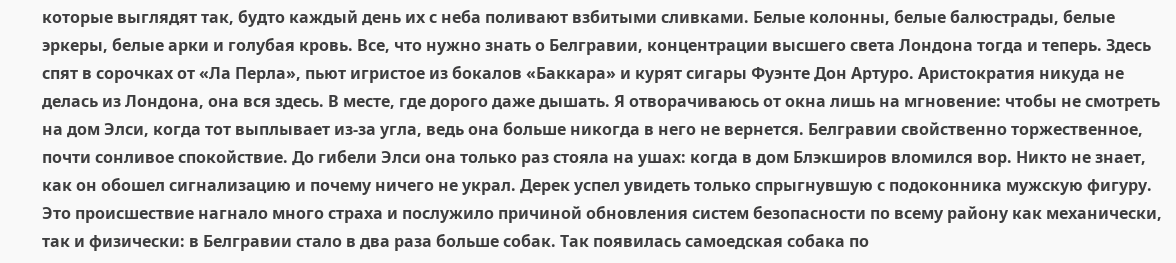которые выглядят так, будто каждый день их с неба поливают взбитыми сливками. Белые колонны, белые балюстрады, белые эркеры, белые арки и голубая кровь. Все, что нужно знать о Белгравии, концентрации высшего света Лондона тогда и теперь. Здесь спят в сорочках от «Ла Перла», пьют игристое из бокалов «Баккара» и курят сигары Фуэнте Дон Артуро. Аристократия никуда не делась из Лондона, она вся здесь. В месте, где дорого даже дышать. Я отворачиваюсь от окна лишь на мгновение: чтобы не смотреть на дом Элси, когда тот выплывает из-за угла, ведь она больше никогда в него не вернется. Белгравии свойственно торжественное, почти сонливое спокойствие. До гибели Элси она только раз стояла на ушах: когда в дом Блэкширов вломился вор. Никто не знает, как он обошел сигнализацию и почему ничего не украл. Дерек успел увидеть только спрыгнувшую с подоконника мужскую фигуру. Это происшествие нагнало много страха и послужило причиной обновления систем безопасности по всему району как механически, так и физически: в Белгравии стало в два раза больше собак. Так появилась самоедская собака по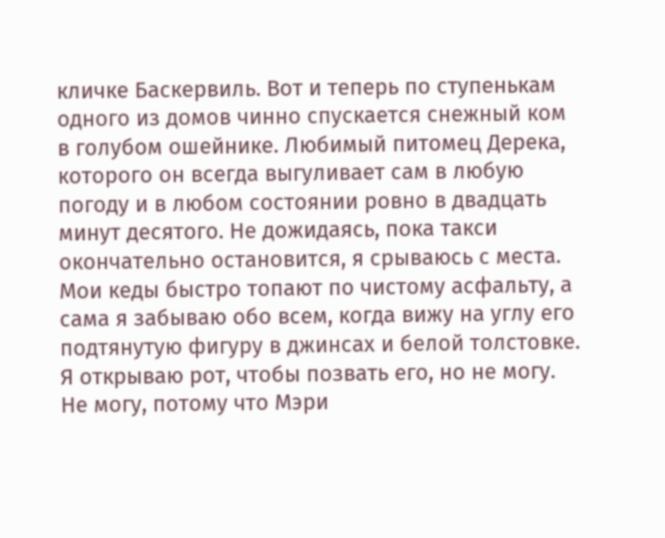кличке Баскервиль. Вот и теперь по ступенькам одного из домов чинно спускается снежный ком в голубом ошейнике. Любимый питомец Дерека, которого он всегда выгуливает сам в любую погоду и в любом состоянии ровно в двадцать минут десятого. Не дожидаясь, пока такси окончательно остановится, я срываюсь с места. Мои кеды быстро топают по чистому асфальту, а сама я забываю обо всем, когда вижу на углу его подтянутую фигуру в джинсах и белой толстовке. Я открываю рот, чтобы позвать его, но не могу. Не могу, потому что Мэри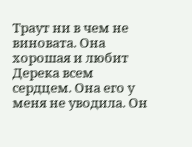Траут ни в чем не виновата. Она хорошая и любит Дерека всем сердцем. Она его у меня не уводила. Он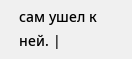сам ушел к ней. |